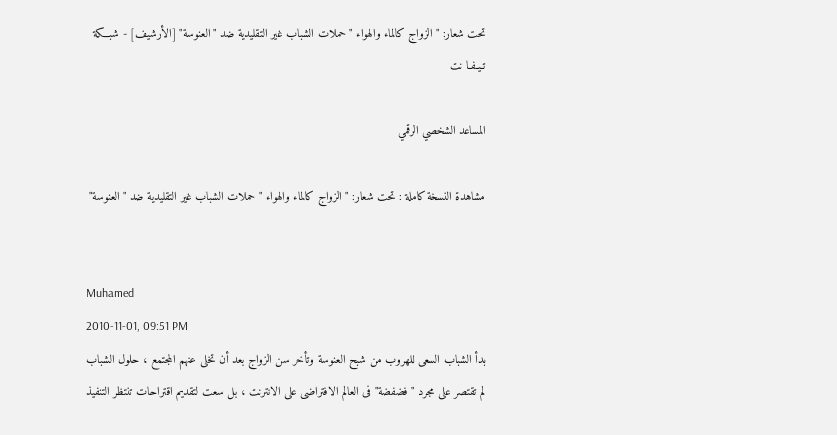تحت شعار: " الزواج كالماء والهواء " حملات الشباب غير التقليدية ضد "العنوسة" [الأرشيف] - شبـــكة تـيـفـا نت

المساعد الشخصي الرقمي

مشاهدة النسخة كاملة : تحت شعار: " الزواج كالماء والهواء " حملات الشباب غير التقليدية ضد "العنوسة"


Muhamed
2010-11-01, 09:51 PM
بدأ الشباب السعى للهروب من شبح العنوسة وتأخر سن الزواج بعد أن تخلى عنهم المجتمع ، حلول الشباب لم تقتصر على مجرد "فضفضة" فى العالم الافتراضى على الانترنت ، بل سعت لتقديم اقتراحات تنتظر التنفيذ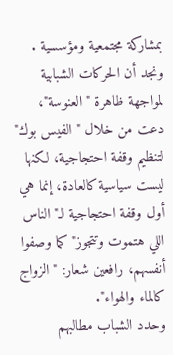بمشاركة مجتمعية ومؤسسية .
ونجد أن الحركات الشبابية لمواجهة ظاهرة "العنوسة"، دعت من خلال "الفيس بوك" لتنظيم وقفة احتجاجية، لكنها ليست سياسية كالعادة، إنما هي أول وقفة احتجاجية لـ"الناس اللي هتموت وتتجوز" كما وصفوا أنفسهم، رافعين شعار: "الزواج كالماء والهواء".
وحدد الشباب مطالبهم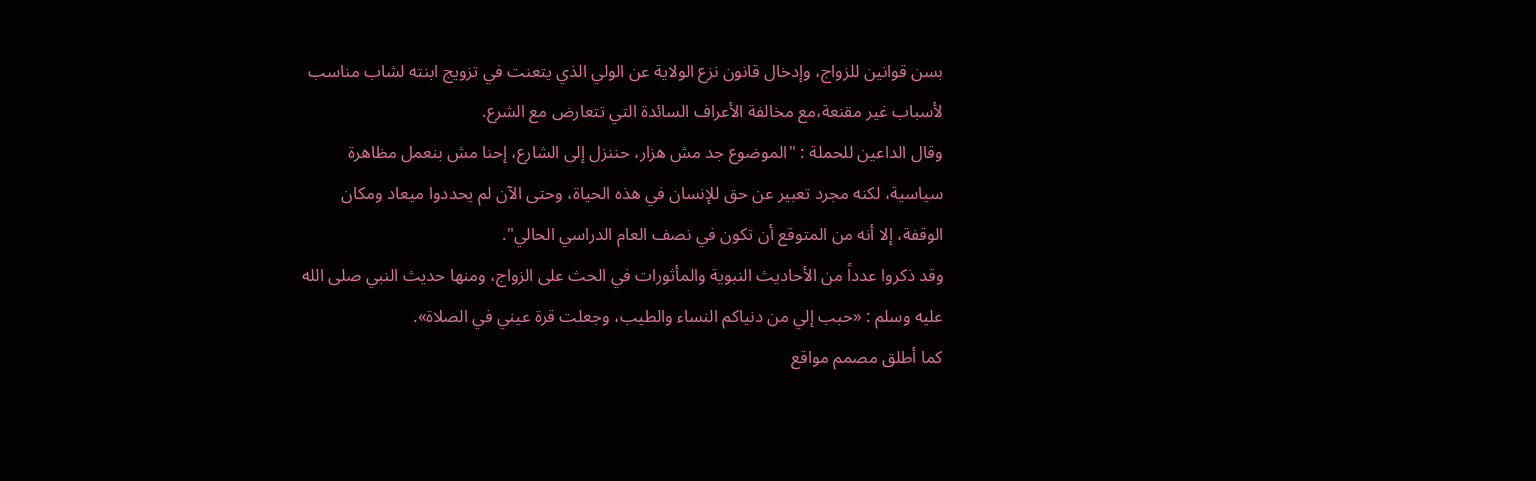بسن قوانين للزواج، وإدخال قانون نزع الولاية عن الولي الذي يتعنت في تزويج ابنته لشاب مناسب لأسباب غير مقنعة،مع مخالفة الأعراف السائدة التي تتعارض مع الشرع.
وقال الداعين للحملة : "الموضوع جد مش هزار، حننزل إلى الشارع، إحنا مش بنعمل مظاهرة سياسية، لكنه مجرد تعبير عن حق للإنسان في هذه الحياة، وحتى الآن لم يحددوا ميعاد ومكان الوقفة، إلا أنه من المتوقع أن تكون في نصف العام الدراسي الحالي".
وقد ذكروا عدداً من الأحاديث النبوية والمأثورات في الحث على الزواج، ومنها حديث النبي صلى الله عليه وسلم : «حبب إلي من دنياكم النساء والطيب، وجعلت قرة عيني في الصلاة».
كما أطلق مصمم مواقع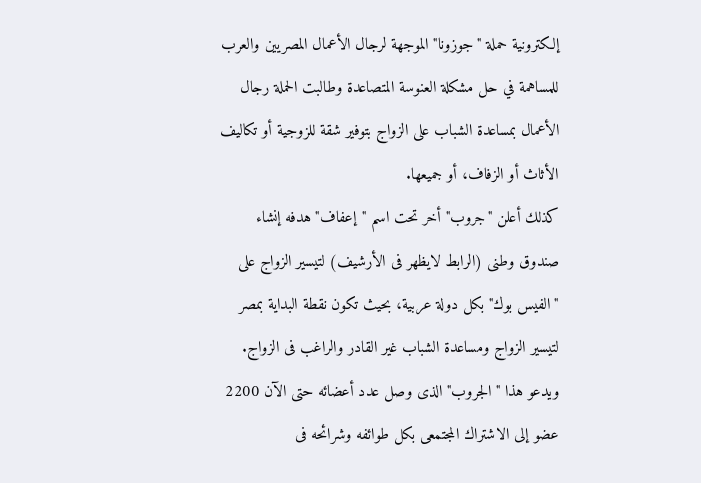إلكترونية حملة "جوزونا" الموجهة لرجال الأعمال المصريين والعرب للمساهمة في حل مشكلة العنوسة المتصاعدة وطالبت الحملة رجال الأعمال بمساعدة الشباب على الزواج بتوفير شقة للزوجية أو تكاليف الأثاث أو الزفاف، أو جميعها.
كذلك أعلن "جروب" أخر تحت اسم "إعفاف" هدفه إنشاء صندوق وطنى (الرابط لايظهر فى الأرشيف) لتيسير الزواج على "الفيس بوك" بكل دولة عربية، بحيث تكون نقطة البداية بمصر لتيسير الزواج ومساعدة الشباب غير القادر والراغب فى الزواج. ويدعو هذا "الجروب" الذى وصل عدد أعضائه حتى الآن 2200 عضو إلى الاشتراك المجتمعى بكل طوائفه وشرائحه فى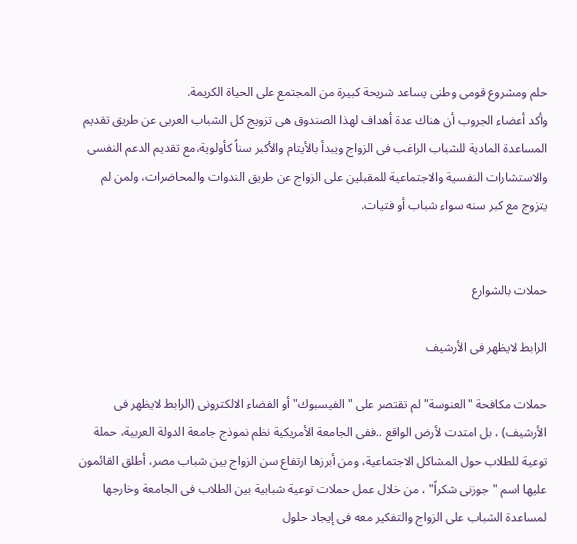حلم ومشروع قومى وطنى يساعد شريحة كبيرة من المجتمع على الحياة الكريمة.
وأكد أعضاء الجروب أن هناك عدة أهداف لهذا الصندوق هى تزويج كل الشباب العربى عن طريق تقديم المساعدة المادية للشباب الراغب فى الزواج ويبدأ بالأيتام والأكبر سناً كأولوية،مع تقديم الدعم النفسى والاستشارات النفسية والاجتماعية للمقبلين على الزواج عن طريق الندوات والمحاضرات، ولمن لم يتزوج مع كبر سنه سواء شباب أو فتيات.


حملات بالشوارع

الرابط لايظهر فى الأرشيف

حملات مكافحة "العنوسة" لم تقتصر على "الفيسبوك" أو الفضاء الالكترونى (الرابط لايظهر فى الأرشيف) ، بل امتدت لأرض الواقع ..ففى الجامعة الأمريكية نظم نموذج جامعة الدولة العربية، حملة توعية للطلاب حول المشاكل الاجتماعية، ومن أبرزها ارتفاع سن الزواج بين شباب مصر، أطلق القائمون عليها اسم "جوزنى شكراً" ، من خلال عمل حملات توعية شبابية بين الطلاب فى الجامعة وخارجها لمساعدة الشباب على الزواج والتفكير معه فى إيجاد حلول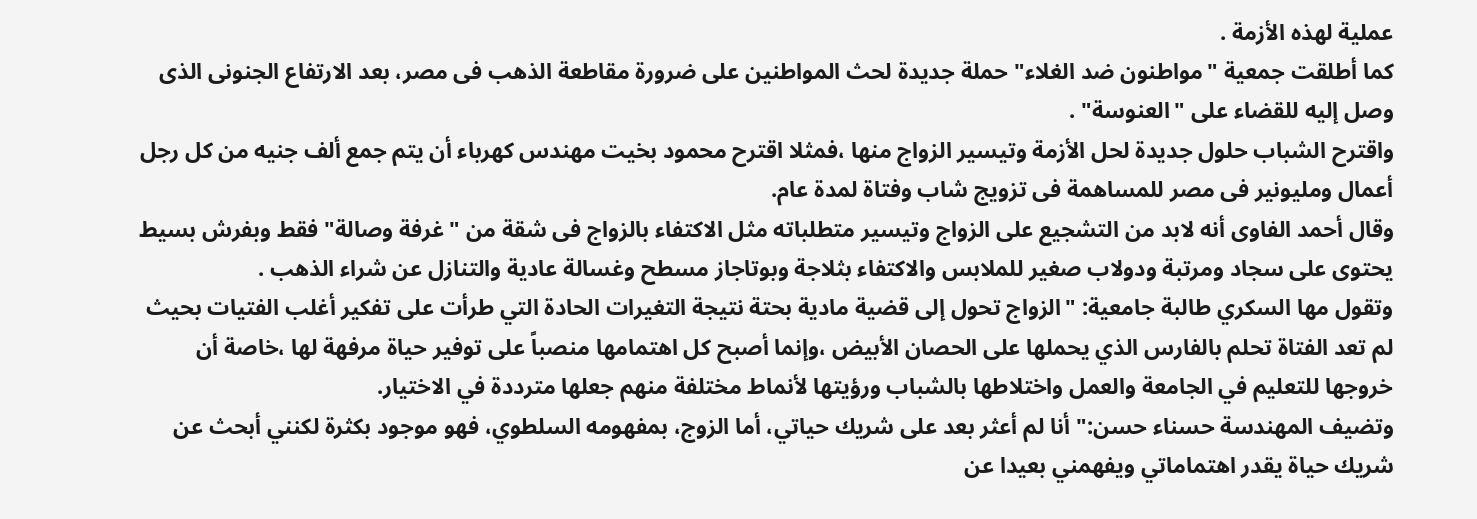عملية لهذه الأزمة .
كما أطلقت جمعية "مواطنون ضد الغلاء"حملة جديدة لحث المواطنين على ضرورة مقاطعة الذهب فى مصر، بعد الارتفاع الجنونى الذى وصل إليه للقضاء على "العنوسة" .
واقترح الشباب حلول جديدة لحل الأزمة وتيسير الزواج منها ،فمثلا اقترح محمود بخيت مهندس كهرباء أن يتم جمع ألف جنيه من كل رجل أعمال ومليونير فى مصر للمساهمة فى تزويج شاب وفتاة لمدة عام.
وقال أحمد الفاوى أنه لابد من التشجيع على الزواج وتيسير متطلباته مثل الاكتفاء بالزواج فى شقة من "غرفة وصالة" فقط وبفرش بسيط يحتوى على سجاد ومرتبة ودولاب صغير للملابس والاكتفاء بثلاجة وبوتاجاز مسطح وغسالة عادية والتنازل عن شراء الذهب .
وتقول مها السكري طالبة جامعية: "الزواج تحول إلى قضية مادية بحتة نتيجة التغيرات الحادة التي طرأت على تفكير أغلب الفتيات بحيث لم تعد الفتاة تحلم بالفارس الذي يحملها على الحصان الأبيض ،وإنما أصبح كل اهتمامها منصباً على توفير حياة مرفهة لها ،خاصة أن خروجها للتعليم في الجامعة والعمل واختلاطها بالشباب ورؤيتها لأنماط مختلفة منهم جعلها مترددة في الاختيار.
وتضيف المهندسة حسناء حسن:" أنا لم أعثر بعد على شريك حياتي، أما الزوج، بمفهومه السلطوي، فهو موجود بكثرة لكنني أبحث عن شريك حياة يقدر اهتماماتي ويفهمني بعيدا عن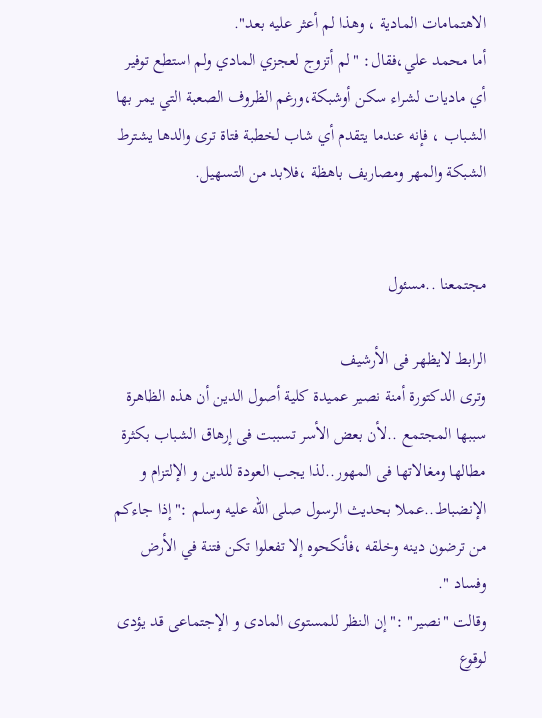الاهتمامات المادية ، وهذا لم أعثر عليه بعد".
أما محمد علي،فقال: "لم أتزوج لعجزي المادي ولم استطع توفير أي ماديات لشراء سكن أوشبكة،ورغم الظروف الصعبة التي يمر بها الشباب ، فإنه عندما يتقدم أي شاب لخطبة فتاة ترى والدها يشترط الشبكة والمهر ومصاريف باهظة ،فلابد من التسهيل.


مجتمعنا ..مسئول

الرابط لايظهر فى الأرشيف
وترى الدكتورة أمنة نصير عميدة كلية أصول الدين أن هذه الظاهرة سببها المجتمع ..لأن بعض الأسر تسببت فى إرهاق الشباب بكثرة مطالها ومغالاتها فى المهور..لذا يجب العودة للدين و الإلتزام و الإنضباط..عملا بحديث الرسول صلى الله عليه وسلم :"إذا جاءكم من ترضون دينه وخلقه ،فأنكحوه إلا تفعلوا تكن فتنة في الأرض وفساد ".
وقالت "نصير" :"إن النظر للمستوى المادى و الإجتماعى قد يؤدى لوقوع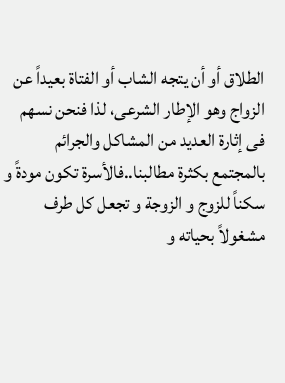الطلاق أو أن يتجه الشاب أو الفتاة بعيداً عن الزواج وهو الإطار الشرعى، لذا فنحن نسهم فى إثارة العديد من المشاكل والجرائم بالمجتمع بكثرة مطالبنا..فالأسرة تكون مودةً و سكناً للزوج و الزوجة و تجعل كل طرف مشغولاً بحياته و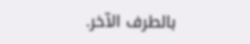بالطرف الآخر.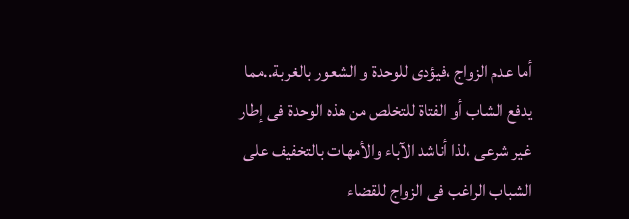أما عدم الزواج ،فيؤدى للوحدة و الشعور بالغربة..مما يدفع الشاب أو الفتاة للتخلص من هذه الوحدة فى إطار غير شرعى ،لذا أناشد الآباء والأمهات بالتخفيف على الشباب الراغب فى الزواج للقضاء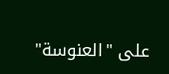على "العنوسة"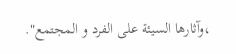،وآثارها السيئة على الفرد و المجتمع".